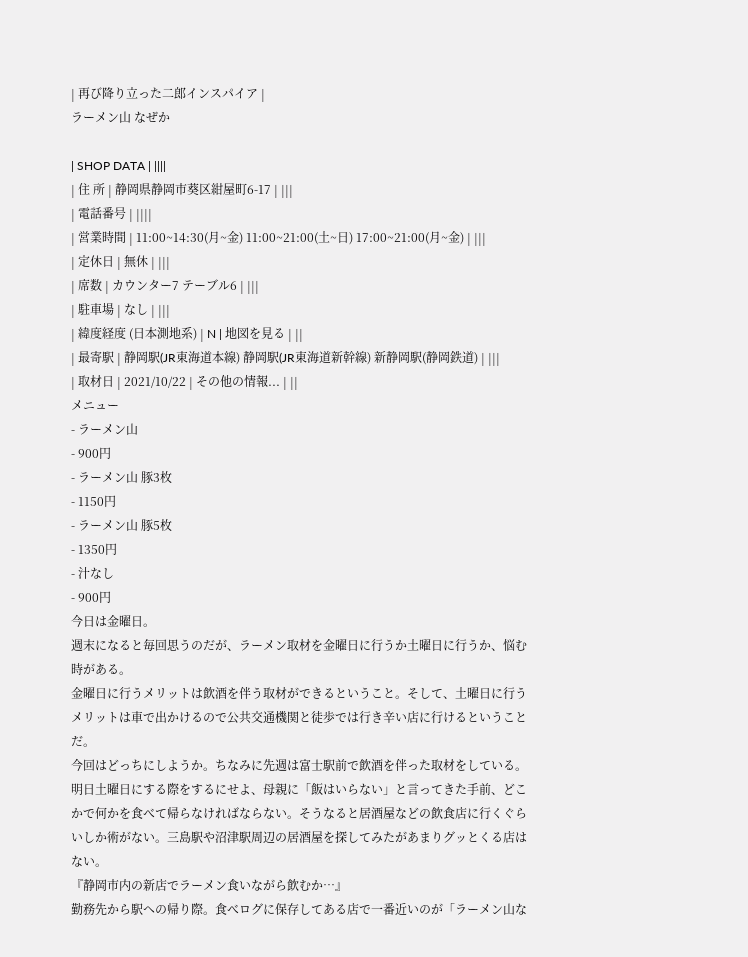| 再び降り立った二郎インスパイア |
ラーメン山 なぜか

| SHOP DATA | ||||
| 住 所 | 静岡県静岡市葵区紺屋町6-17 | |||
| 電話番号 | ||||
| 営業時間 | 11:00~14:30(月~金) 11:00~21:00(土~日) 17:00~21:00(月~金) | |||
| 定休日 | 無休 | |||
| 席数 | カウンター7 テーブル6 | |||
| 駐車場 | なし | |||
| 緯度経度 (日本測地系) | N | 地図を見る | ||
| 最寄駅 | 静岡駅(JR東海道本線) 静岡駅(JR東海道新幹線) 新静岡駅(静岡鉄道) | |||
| 取材日 | 2021/10/22 | その他の情報... | ||
メニュー
- ラーメン山
- 900円
- ラーメン山 豚3枚
- 1150円
- ラーメン山 豚5枚
- 1350円
- 汁なし
- 900円
今日は金曜日。
週末になると毎回思うのだが、ラーメン取材を金曜日に行うか土曜日に行うか、悩む時がある。
金曜日に行うメリットは飲酒を伴う取材ができるということ。そして、土曜日に行うメリットは車で出かけるので公共交通機関と徒歩では行き辛い店に行けるということだ。
今回はどっちにしようか。ちなみに先週は富士駅前で飲酒を伴った取材をしている。
明日土曜日にする際をするにせよ、母親に「飯はいらない」と言ってきた手前、どこかで何かを食べて帰らなければならない。そうなると居酒屋などの飲食店に行くぐらいしか術がない。三島駅や沼津駅周辺の居酒屋を探してみたがあまりグッとくる店はない。
『静岡市内の新店でラーメン食いながら飲むか…』
勤務先から駅への帰り際。食べログに保存してある店で一番近いのが「ラーメン山な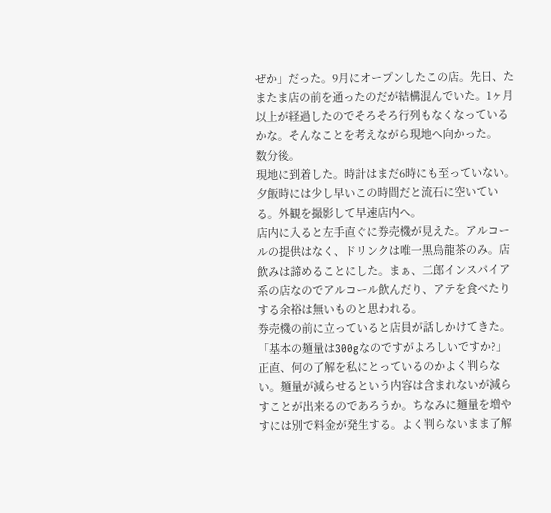ぜか」だった。9月にオープンしたこの店。先日、たまたま店の前を通ったのだが結構混んでいた。1ヶ月以上が経過したのでそろそろ行列もなくなっているかな。そんなことを考えながら現地へ向かった。
数分後。
現地に到着した。時計はまだ6時にも至っていない。夕飯時には少し早いこの時間だと流石に空いている。外観を撮影して早速店内へ。
店内に入ると左手直ぐに券売機が見えた。アルコールの提供はなく、ドリンクは唯一黒烏龍茶のみ。店飲みは諦めることにした。まぁ、二郎インスパイア系の店なのでアルコール飲んだり、アテを食べたりする余裕は無いものと思われる。
券売機の前に立っていると店員が話しかけてきた。
「基本の麺量は300gなのですがよろしいですか?」
正直、何の了解を私にとっているのかよく判らない。麺量が減らせるという内容は含まれないが減らすことが出来るのであろうか。ちなみに麺量を増やすには別で料金が発生する。よく判らないまま了解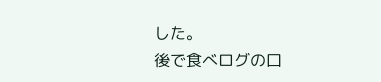した。
後で食べログの口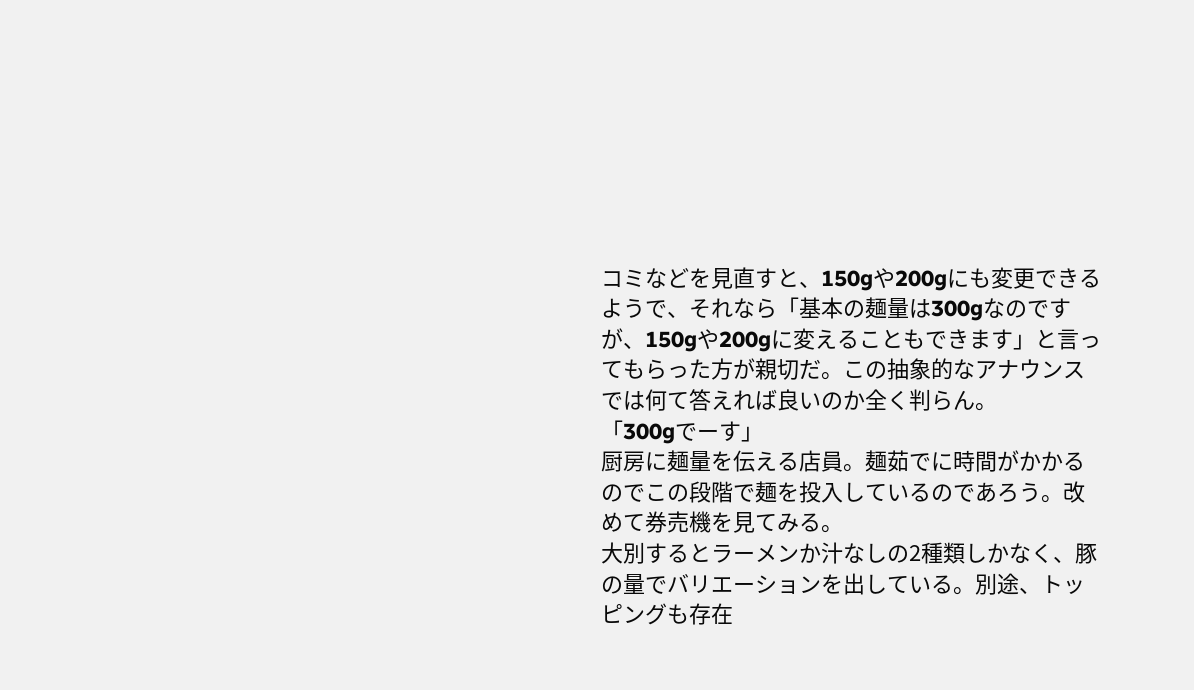コミなどを見直すと、150gや200gにも変更できるようで、それなら「基本の麺量は300gなのですが、150gや200gに変えることもできます」と言ってもらった方が親切だ。この抽象的なアナウンスでは何て答えれば良いのか全く判らん。
「300gでーす」
厨房に麺量を伝える店員。麺茹でに時間がかかるのでこの段階で麺を投入しているのであろう。改めて券売機を見てみる。
大別するとラーメンか汁なしの2種類しかなく、豚の量でバリエーションを出している。別途、トッピングも存在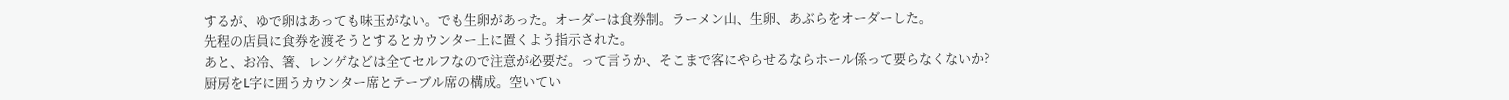するが、ゆで卵はあっても味玉がない。でも生卵があった。オーダーは食券制。ラーメン山、生卵、あぶらをオーダーした。
先程の店員に食券を渡そうとするとカウンター上に置くよう指示された。
あと、お冷、箸、レンゲなどは全てセルフなので注意が必要だ。って言うか、そこまで客にやらせるならホール係って要らなくないか?
厨房をL字に囲うカウンター席とテーブル席の構成。空いてい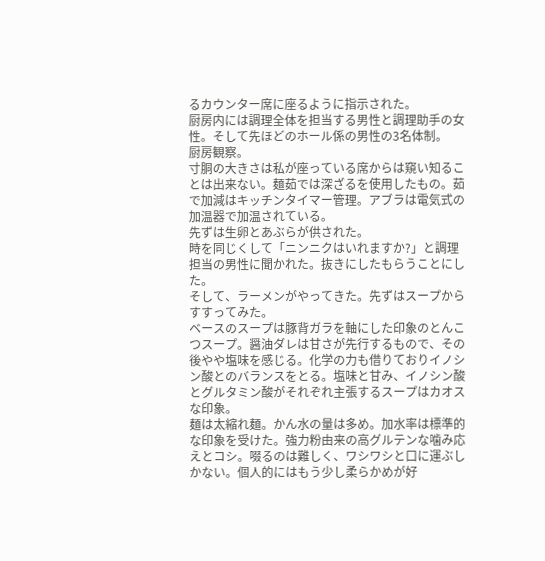るカウンター席に座るように指示された。
厨房内には調理全体を担当する男性と調理助手の女性。そして先ほどのホール係の男性の3名体制。
厨房観察。
寸胴の大きさは私が座っている席からは窺い知ることは出来ない。麺茹では深ざるを使用したもの。茹で加減はキッチンタイマー管理。アブラは電気式の加温器で加温されている。
先ずは生卵とあぶらが供された。
時を同じくして「ニンニクはいれますか?」と調理担当の男性に聞かれた。抜きにしたもらうことにした。
そして、ラーメンがやってきた。先ずはスープからすすってみた。
ベースのスープは豚背ガラを軸にした印象のとんこつスープ。醤油ダレは甘さが先行するもので、その後やや塩味を感じる。化学の力も借りておりイノシン酸とのバランスをとる。塩味と甘み、イノシン酸とグルタミン酸がそれぞれ主張するスープはカオスな印象。
麺は太縮れ麺。かん水の量は多め。加水率は標準的な印象を受けた。強力粉由来の高グルテンな噛み応えとコシ。啜るのは難しく、ワシワシと口に運ぶしかない。個人的にはもう少し柔らかめが好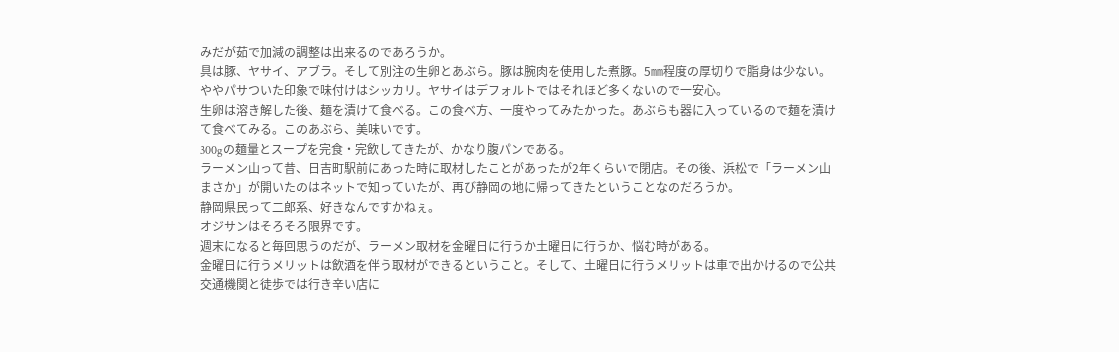みだが茹で加減の調整は出来るのであろうか。
具は豚、ヤサイ、アブラ。そして別注の生卵とあぶら。豚は腕肉を使用した煮豚。5㎜程度の厚切りで脂身は少ない。ややパサついた印象で味付けはシッカリ。ヤサイはデフォルトではそれほど多くないので一安心。
生卵は溶き解した後、麺を漬けて食べる。この食べ方、一度やってみたかった。あぶらも器に入っているので麺を漬けて食べてみる。このあぶら、美味いです。
300gの麺量とスープを完食・完飲してきたが、かなり腹パンである。
ラーメン山って昔、日吉町駅前にあった時に取材したことがあったが2年くらいで閉店。その後、浜松で「ラーメン山まさか」が開いたのはネットで知っていたが、再び静岡の地に帰ってきたということなのだろうか。
静岡県民って二郎系、好きなんですかねぇ。
オジサンはそろそろ限界です。
週末になると毎回思うのだが、ラーメン取材を金曜日に行うか土曜日に行うか、悩む時がある。
金曜日に行うメリットは飲酒を伴う取材ができるということ。そして、土曜日に行うメリットは車で出かけるので公共交通機関と徒歩では行き辛い店に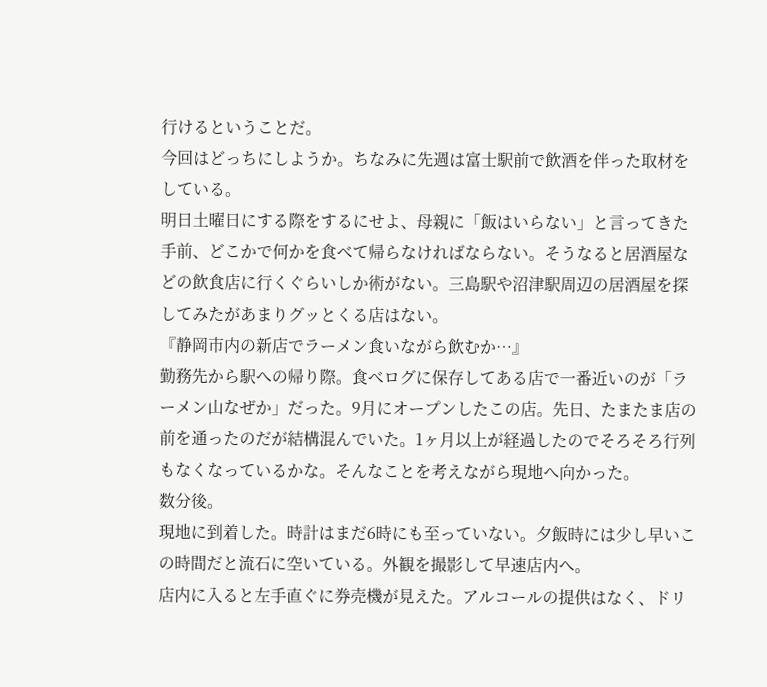行けるということだ。
今回はどっちにしようか。ちなみに先週は富士駅前で飲酒を伴った取材をしている。
明日土曜日にする際をするにせよ、母親に「飯はいらない」と言ってきた手前、どこかで何かを食べて帰らなければならない。そうなると居酒屋などの飲食店に行くぐらいしか術がない。三島駅や沼津駅周辺の居酒屋を探してみたがあまりグッとくる店はない。
『静岡市内の新店でラーメン食いながら飲むか…』
勤務先から駅への帰り際。食べログに保存してある店で一番近いのが「ラーメン山なぜか」だった。9月にオープンしたこの店。先日、たまたま店の前を通ったのだが結構混んでいた。1ヶ月以上が経過したのでそろそろ行列もなくなっているかな。そんなことを考えながら現地へ向かった。
数分後。
現地に到着した。時計はまだ6時にも至っていない。夕飯時には少し早いこの時間だと流石に空いている。外観を撮影して早速店内へ。
店内に入ると左手直ぐに券売機が見えた。アルコールの提供はなく、ドリ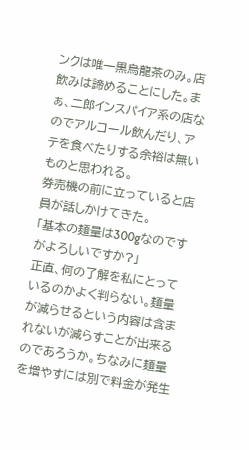ンクは唯一黒烏龍茶のみ。店飲みは諦めることにした。まぁ、二郎インスパイア系の店なのでアルコール飲んだり、アテを食べたりする余裕は無いものと思われる。
券売機の前に立っていると店員が話しかけてきた。
「基本の麺量は300gなのですがよろしいですか?」
正直、何の了解を私にとっているのかよく判らない。麺量が減らせるという内容は含まれないが減らすことが出来るのであろうか。ちなみに麺量を増やすには別で料金が発生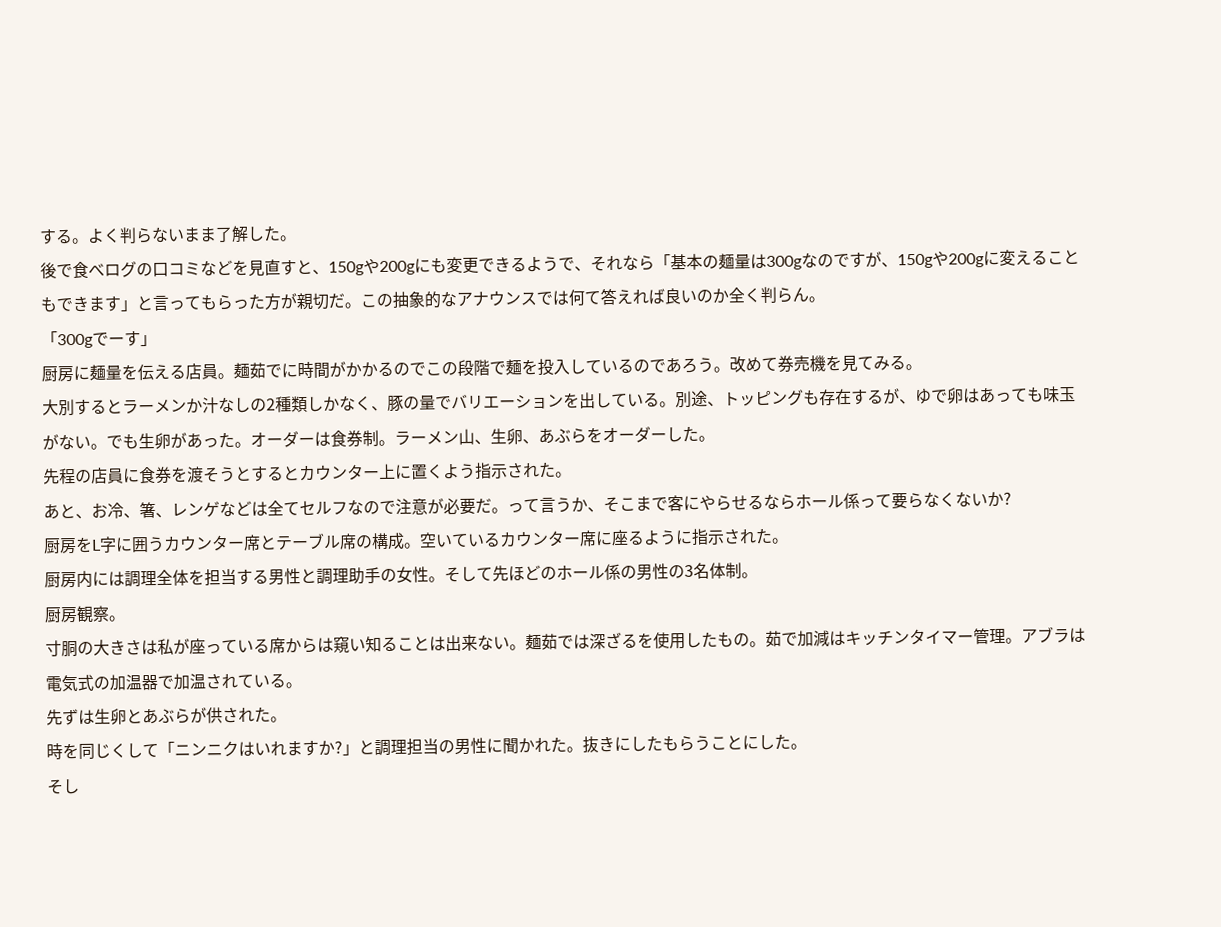する。よく判らないまま了解した。
後で食べログの口コミなどを見直すと、150gや200gにも変更できるようで、それなら「基本の麺量は300gなのですが、150gや200gに変えることもできます」と言ってもらった方が親切だ。この抽象的なアナウンスでは何て答えれば良いのか全く判らん。
「300gでーす」
厨房に麺量を伝える店員。麺茹でに時間がかかるのでこの段階で麺を投入しているのであろう。改めて券売機を見てみる。
大別するとラーメンか汁なしの2種類しかなく、豚の量でバリエーションを出している。別途、トッピングも存在するが、ゆで卵はあっても味玉がない。でも生卵があった。オーダーは食券制。ラーメン山、生卵、あぶらをオーダーした。
先程の店員に食券を渡そうとするとカウンター上に置くよう指示された。
あと、お冷、箸、レンゲなどは全てセルフなので注意が必要だ。って言うか、そこまで客にやらせるならホール係って要らなくないか?
厨房をL字に囲うカウンター席とテーブル席の構成。空いているカウンター席に座るように指示された。
厨房内には調理全体を担当する男性と調理助手の女性。そして先ほどのホール係の男性の3名体制。
厨房観察。
寸胴の大きさは私が座っている席からは窺い知ることは出来ない。麺茹では深ざるを使用したもの。茹で加減はキッチンタイマー管理。アブラは電気式の加温器で加温されている。
先ずは生卵とあぶらが供された。
時を同じくして「ニンニクはいれますか?」と調理担当の男性に聞かれた。抜きにしたもらうことにした。
そし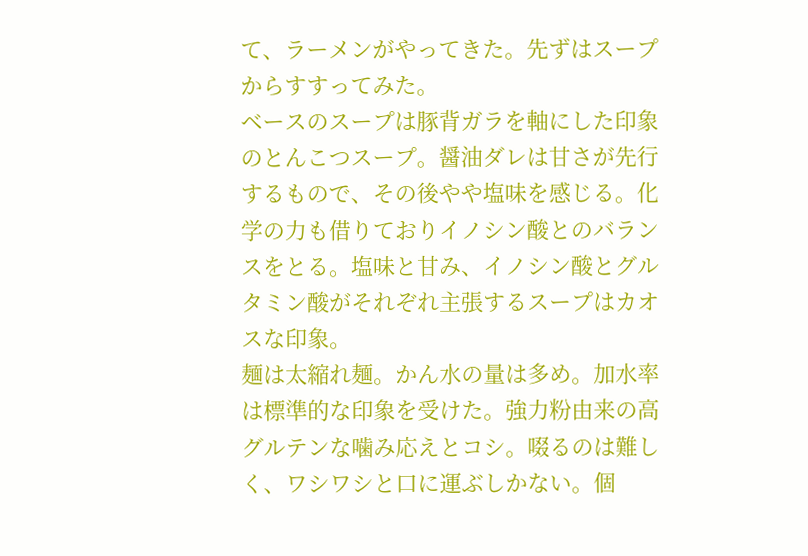て、ラーメンがやってきた。先ずはスープからすすってみた。
ベースのスープは豚背ガラを軸にした印象のとんこつスープ。醤油ダレは甘さが先行するもので、その後やや塩味を感じる。化学の力も借りておりイノシン酸とのバランスをとる。塩味と甘み、イノシン酸とグルタミン酸がそれぞれ主張するスープはカオスな印象。
麺は太縮れ麺。かん水の量は多め。加水率は標準的な印象を受けた。強力粉由来の高グルテンな噛み応えとコシ。啜るのは難しく、ワシワシと口に運ぶしかない。個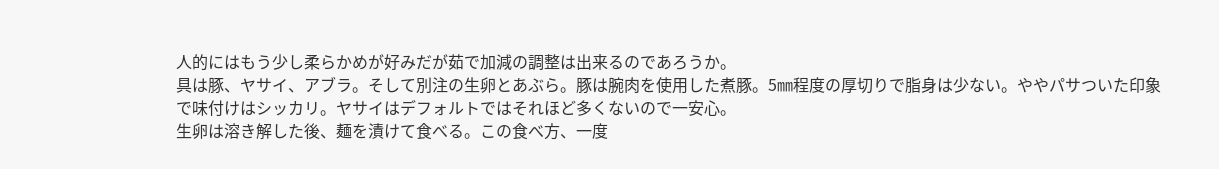人的にはもう少し柔らかめが好みだが茹で加減の調整は出来るのであろうか。
具は豚、ヤサイ、アブラ。そして別注の生卵とあぶら。豚は腕肉を使用した煮豚。5㎜程度の厚切りで脂身は少ない。ややパサついた印象で味付けはシッカリ。ヤサイはデフォルトではそれほど多くないので一安心。
生卵は溶き解した後、麺を漬けて食べる。この食べ方、一度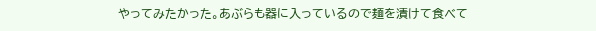やってみたかった。あぶらも器に入っているので麺を漬けて食べて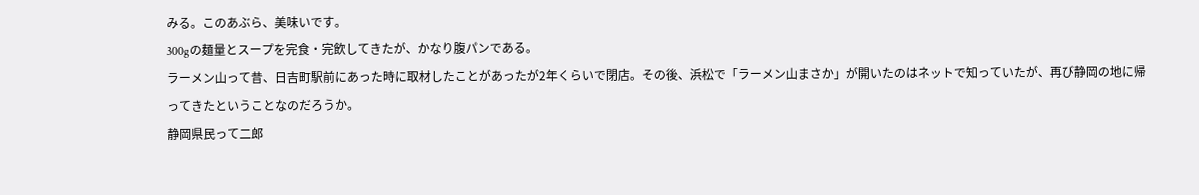みる。このあぶら、美味いです。
300gの麺量とスープを完食・完飲してきたが、かなり腹パンである。
ラーメン山って昔、日吉町駅前にあった時に取材したことがあったが2年くらいで閉店。その後、浜松で「ラーメン山まさか」が開いたのはネットで知っていたが、再び静岡の地に帰ってきたということなのだろうか。
静岡県民って二郎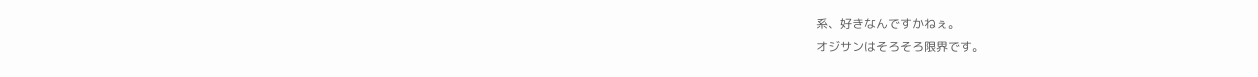系、好きなんですかねぇ。
オジサンはそろそろ限界です。